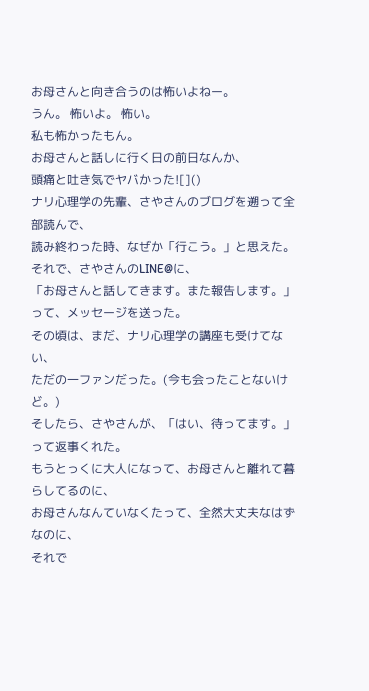お母さんと向き合うのは怖いよねー。
うん。 怖いよ。 怖い。
私も怖かったもん。
お母さんと話しに行く日の前日なんか、
頭痛と吐き気でヤバかった![]()
ナリ心理学の先輩、さやさんのブログを遡って全部読んで、
読み終わった時、なぜか「行こう。」と思えた。
それで、さやさんのLINE@に、
「お母さんと話してきます。また報告します。」って、メッセージを送った。
その頃は、まだ、ナリ心理学の講座も受けてない、
ただの一ファンだった。(今も会ったことないけど。)
そしたら、さやさんが、「はい、待ってます。」って返事くれた。
もうとっくに大人になって、お母さんと離れて暮らしてるのに、
お母さんなんていなくたって、全然大丈夫なはずなのに、
それで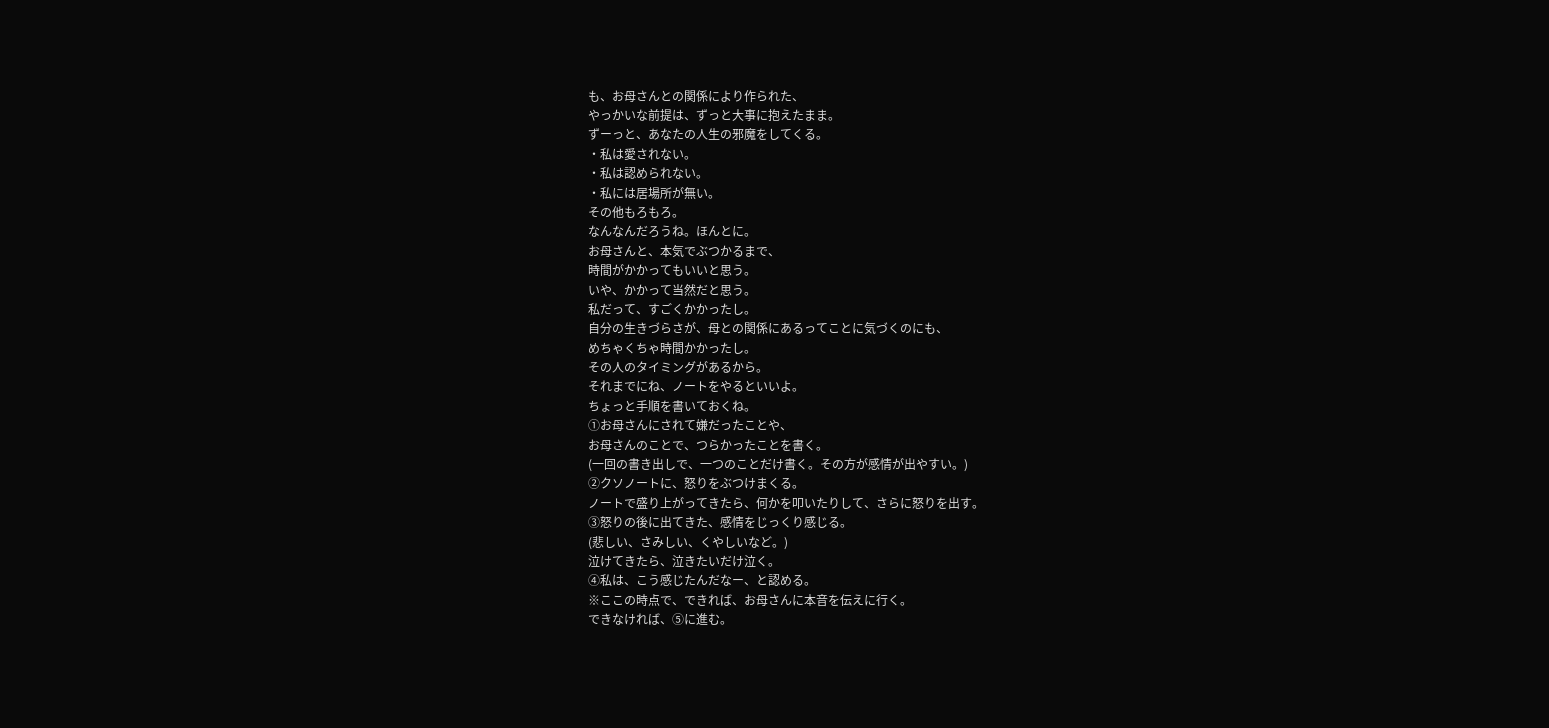も、お母さんとの関係により作られた、
やっかいな前提は、ずっと大事に抱えたまま。
ずーっと、あなたの人生の邪魔をしてくる。
・私は愛されない。
・私は認められない。
・私には居場所が無い。
その他もろもろ。
なんなんだろうね。ほんとに。
お母さんと、本気でぶつかるまで、
時間がかかってもいいと思う。
いや、かかって当然だと思う。
私だって、すごくかかったし。
自分の生きづらさが、母との関係にあるってことに気づくのにも、
めちゃくちゃ時間かかったし。
その人のタイミングがあるから。
それまでにね、ノートをやるといいよ。
ちょっと手順を書いておくね。
①お母さんにされて嫌だったことや、
お母さんのことで、つらかったことを書く。
(一回の書き出しで、一つのことだけ書く。その方が感情が出やすい。)
②クソノートに、怒りをぶつけまくる。
ノートで盛り上がってきたら、何かを叩いたりして、さらに怒りを出す。
③怒りの後に出てきた、感情をじっくり感じる。
(悲しい、さみしい、くやしいなど。)
泣けてきたら、泣きたいだけ泣く。
④私は、こう感じたんだなー、と認める。
※ここの時点で、できれば、お母さんに本音を伝えに行く。
できなければ、⑤に進む。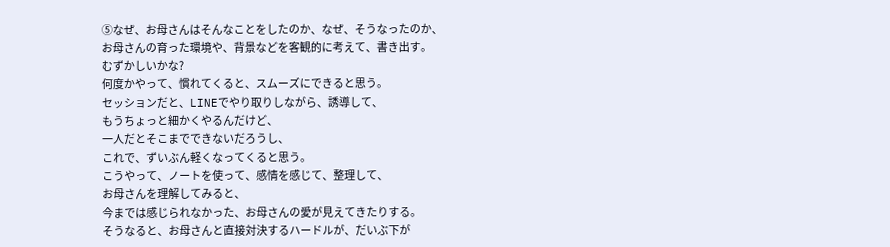⑤なぜ、お母さんはそんなことをしたのか、なぜ、そうなったのか、
お母さんの育った環境や、背景などを客観的に考えて、書き出す。
むずかしいかな?
何度かやって、慣れてくると、スムーズにできると思う。
セッションだと、LINEでやり取りしながら、誘導して、
もうちょっと細かくやるんだけど、
一人だとそこまでできないだろうし、
これで、ずいぶん軽くなってくると思う。
こうやって、ノートを使って、感情を感じて、整理して、
お母さんを理解してみると、
今までは感じられなかった、お母さんの愛が見えてきたりする。
そうなると、お母さんと直接対決するハードルが、だいぶ下が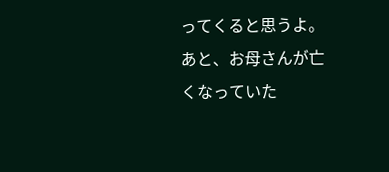ってくると思うよ。
あと、お母さんが亡くなっていた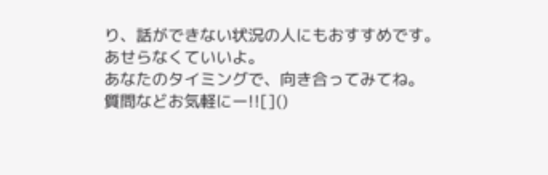り、話ができない状況の人にもおすすめです。
あせらなくていいよ。
あなたのタイミングで、向き合ってみてね。
質問などお気軽にー!![]()